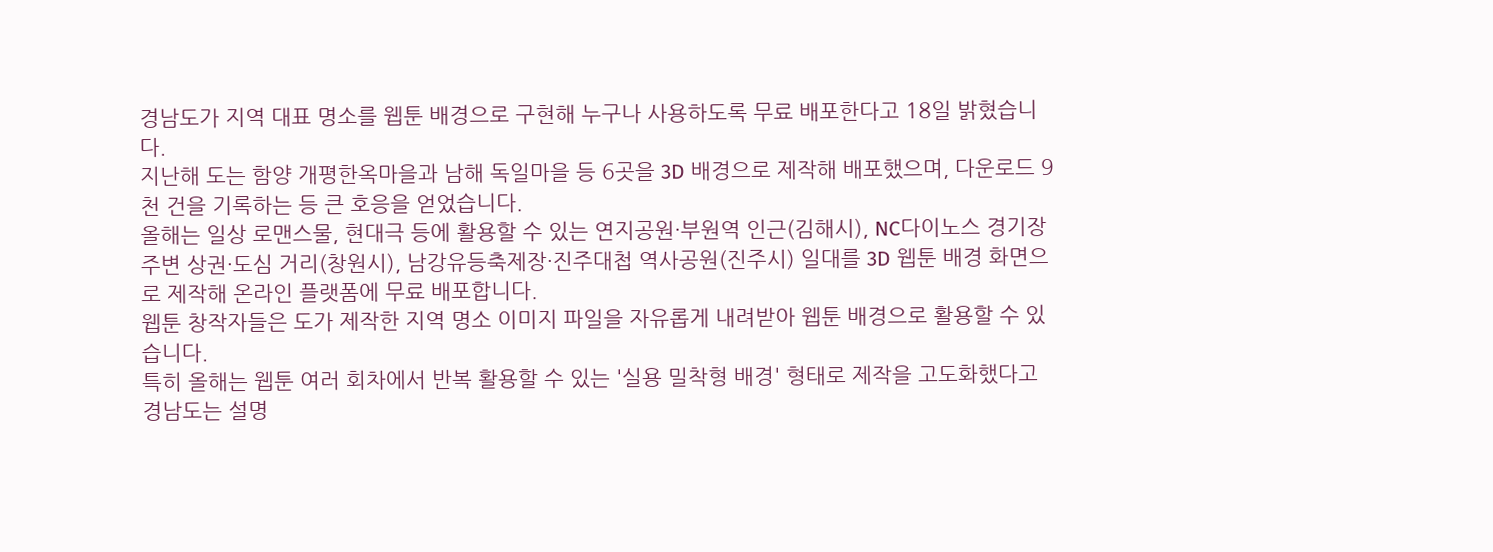경남도가 지역 대표 명소를 웹툰 배경으로 구현해 누구나 사용하도록 무료 배포한다고 18일 밝혔습니다.
지난해 도는 함양 개평한옥마을과 남해 독일마을 등 6곳을 3D 배경으로 제작해 배포했으며, 다운로드 9천 건을 기록하는 등 큰 호응을 얻었습니다.
올해는 일상 로맨스물, 현대극 등에 활용할 수 있는 연지공원·부원역 인근(김해시), NC다이노스 경기장 주변 상권·도심 거리(창원시), 남강유등축제장·진주대첩 역사공원(진주시) 일대를 3D 웹툰 배경 화면으로 제작해 온라인 플랫폼에 무료 배포합니다.
웹툰 창작자들은 도가 제작한 지역 명소 이미지 파일을 자유롭게 내려받아 웹툰 배경으로 활용할 수 있습니다.
특히 올해는 웹툰 여러 회차에서 반복 활용할 수 있는 '실용 밀착형 배경' 형태로 제작을 고도화했다고 경남도는 설명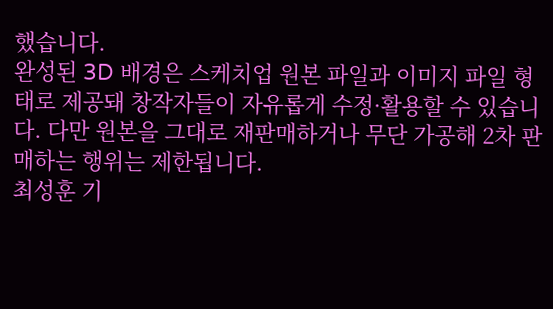했습니다.
완성된 3D 배경은 스케치업 원본 파일과 이미지 파일 형태로 제공돼 창작자들이 자유롭게 수정·활용할 수 있습니다. 다만 원본을 그대로 재판매하거나 무단 가공해 2차 판매하는 행위는 제한됩니다.
최성훈 기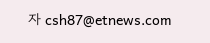자 csh87@etnews.com